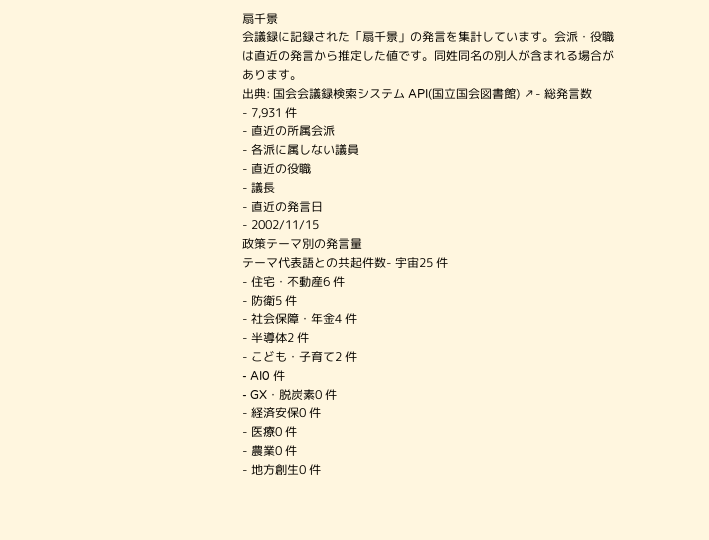扇千景
会議録に記録された「扇千景」の発言を集計しています。会派・役職は直近の発言から推定した値です。同姓同名の別人が含まれる場合があります。
出典: 国会会議録検索システム API(国立国会図書館) ↗- 総発言数
- 7,931 件
- 直近の所属会派
- 各派に属しない議員
- 直近の役職
- 議長
- 直近の発言日
- 2002/11/15
政策テーマ別の発言量
テーマ代表語との共起件数- 宇宙25 件
- 住宅・不動産6 件
- 防衛5 件
- 社会保障・年金4 件
- 半導体2 件
- こども・子育て2 件
- AI0 件
- GX・脱炭素0 件
- 経済安保0 件
- 医療0 件
- 農業0 件
- 地方創生0 件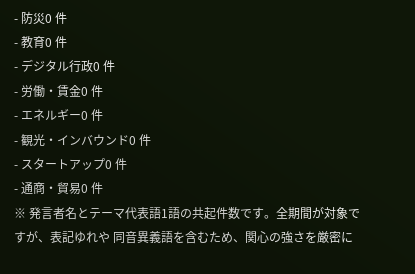- 防災0 件
- 教育0 件
- デジタル行政0 件
- 労働・賃金0 件
- エネルギー0 件
- 観光・インバウンド0 件
- スタートアップ0 件
- 通商・貿易0 件
※ 発言者名とテーマ代表語1語の共起件数です。全期間が対象ですが、表記ゆれや 同音異義語を含むため、関心の強さを厳密に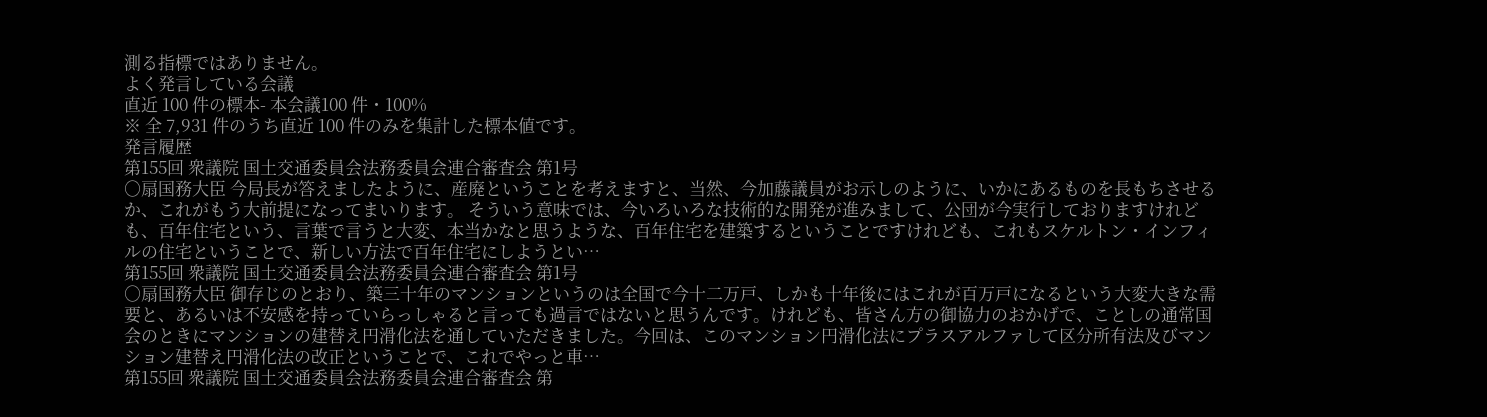測る指標ではありません。
よく発言している会議
直近 100 件の標本- 本会議100 件・100%
※ 全 7,931 件のうち直近 100 件のみを集計した標本値です。
発言履歴
第155回 衆議院 国土交通委員会法務委員会連合審査会 第1号
○扇国務大臣 今局長が答えましたように、産廃ということを考えますと、当然、今加藤議員がお示しのように、いかにあるものを長もちさせるか、これがもう大前提になってまいります。 そういう意味では、今いろいろな技術的な開発が進みまして、公団が今実行しておりますけれども、百年住宅という、言葉で言うと大変、本当かなと思うような、百年住宅を建築するということですけれども、これもスケルトン・インフィルの住宅ということで、新しい方法で百年住宅にしようとい…
第155回 衆議院 国土交通委員会法務委員会連合審査会 第1号
○扇国務大臣 御存じのとおり、築三十年のマンションというのは全国で今十二万戸、しかも十年後にはこれが百万戸になるという大変大きな需要と、あるいは不安感を持っていらっしゃると言っても過言ではないと思うんです。けれども、皆さん方の御協力のおかげで、ことしの通常国会のときにマンションの建替え円滑化法を通していただきました。今回は、このマンション円滑化法にプラスアルファして区分所有法及びマンション建替え円滑化法の改正ということで、これでやっと車…
第155回 衆議院 国土交通委員会法務委員会連合審査会 第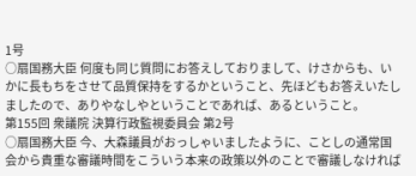1号
○扇国務大臣 何度も同じ質問にお答えしておりまして、けさからも、いかに長もちをさせて品質保持をするかということ、先ほどもお答えいたしましたので、ありやなしやということであれば、あるということ。
第155回 衆議院 決算行政監視委員会 第2号
○扇国務大臣 今、大森議員がおっしゃいましたように、ことしの通常国会から貴重な審議時間をこういう本来の政策以外のことで審議しなければ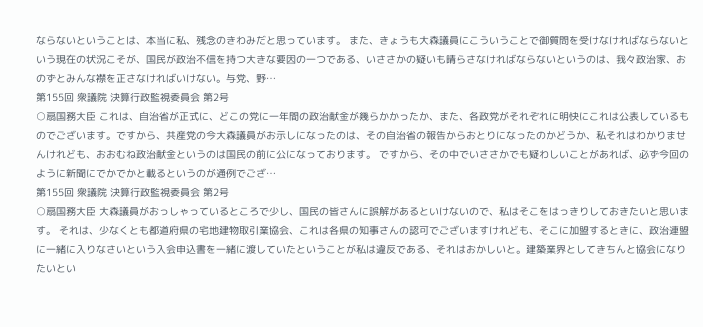ならないということは、本当に私、残念のきわみだと思っています。 また、きょうも大森議員にこういうことで御質問を受けなければならないという現在の状況こそが、国民が政治不信を持つ大きな要因の一つである、いささかの疑いも晴らさなければならないというのは、我々政治家、おのずとみんな襟を正さなければいけない。与党、野…
第155回 衆議院 決算行政監視委員会 第2号
○扇国務大臣 これは、自治省が正式に、どこの党に一年間の政治献金が幾らかかったか、また、各政党がそれぞれに明快にこれは公表しているものでございます。ですから、共産党の今大森議員がお示しになったのは、その自治省の報告からおとりになったのかどうか、私それはわかりませんけれども、おおむね政治献金というのは国民の前に公になっております。 ですから、その中でいささかでも疑わしいことがあれば、必ず今回のように新聞にでかでかと載るというのが通例でござ…
第155回 衆議院 決算行政監視委員会 第2号
○扇国務大臣 大森議員がおっしゃっているところで少し、国民の皆さんに誤解があるといけないので、私はそこをはっきりしておきたいと思います。 それは、少なくとも都道府県の宅地建物取引業協会、これは各県の知事さんの認可でございますけれども、そこに加盟するときに、政治連盟に一緒に入りなさいという入会申込書を一緒に渡していたということが私は違反である、それはおかしいと。建築業界としてきちんと協会になりたいとい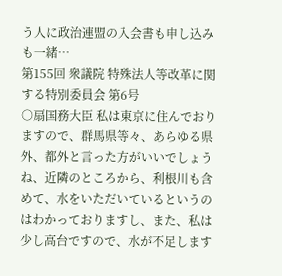う人に政治連盟の入会書も申し込みも一緒…
第155回 衆議院 特殊法人等改革に関する特別委員会 第6号
○扇国務大臣 私は東京に住んでおりますので、群馬県等々、あらゆる県外、都外と言った方がいいでしょうね、近隣のところから、利根川も含めて、水をいただいているというのはわかっておりますし、また、私は少し高台ですので、水が不足します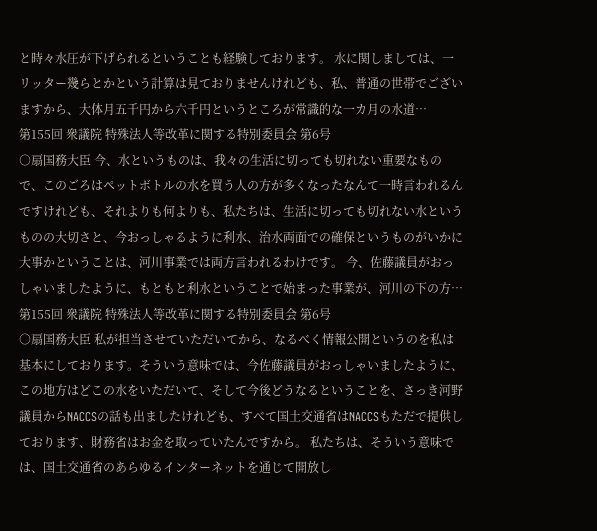と時々水圧が下げられるということも経験しております。 水に関しましては、一リッター幾らとかという計算は見ておりませんけれども、私、普通の世帯でございますから、大体月五千円から六千円というところが常識的な一カ月の水道…
第155回 衆議院 特殊法人等改革に関する特別委員会 第6号
○扇国務大臣 今、水というものは、我々の生活に切っても切れない重要なもので、このごろはペットボトルの水を買う人の方が多くなったなんて一時言われるんですけれども、それよりも何よりも、私たちは、生活に切っても切れない水というものの大切さと、今おっしゃるように利水、治水両面での確保というものがいかに大事かということは、河川事業では両方言われるわけです。 今、佐藤議員がおっしゃいましたように、もともと利水ということで始まった事業が、河川の下の方…
第155回 衆議院 特殊法人等改革に関する特別委員会 第6号
○扇国務大臣 私が担当させていただいてから、なるべく情報公開というのを私は基本にしております。そういう意味では、今佐藤議員がおっしゃいましたように、この地方はどこの水をいただいて、そして今後どうなるということを、さっき河野議員からNACCSの話も出ましたけれども、すべて国土交通省はNACCSもただで提供しております、財務省はお金を取っていたんですから。 私たちは、そういう意味では、国土交通省のあらゆるインターネットを通じて開放し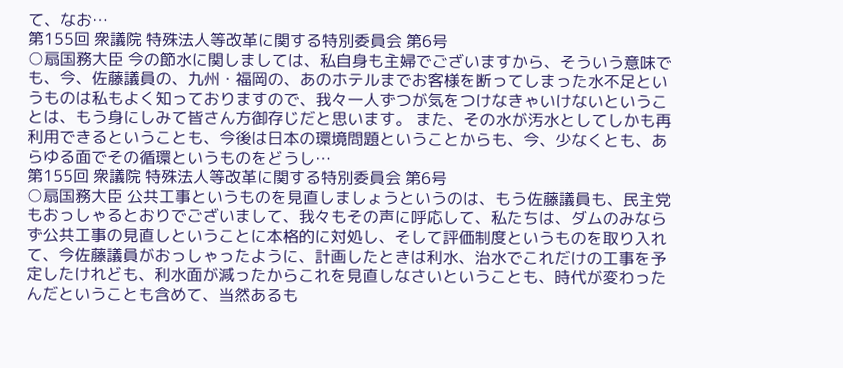て、なお…
第155回 衆議院 特殊法人等改革に関する特別委員会 第6号
○扇国務大臣 今の節水に関しましては、私自身も主婦でございますから、そういう意味でも、今、佐藤議員の、九州・福岡の、あのホテルまでお客様を断ってしまった水不足というものは私もよく知っておりますので、我々一人ずつが気をつけなきゃいけないということは、もう身にしみて皆さん方御存じだと思います。 また、その水が汚水としてしかも再利用できるということも、今後は日本の環境問題ということからも、今、少なくとも、あらゆる面でその循環というものをどうし…
第155回 衆議院 特殊法人等改革に関する特別委員会 第6号
○扇国務大臣 公共工事というものを見直しましょうというのは、もう佐藤議員も、民主党もおっしゃるとおりでございまして、我々もその声に呼応して、私たちは、ダムのみならず公共工事の見直しということに本格的に対処し、そして評価制度というものを取り入れて、今佐藤議員がおっしゃったように、計画したときは利水、治水でこれだけの工事を予定したけれども、利水面が減ったからこれを見直しなさいということも、時代が変わったんだということも含めて、当然あるも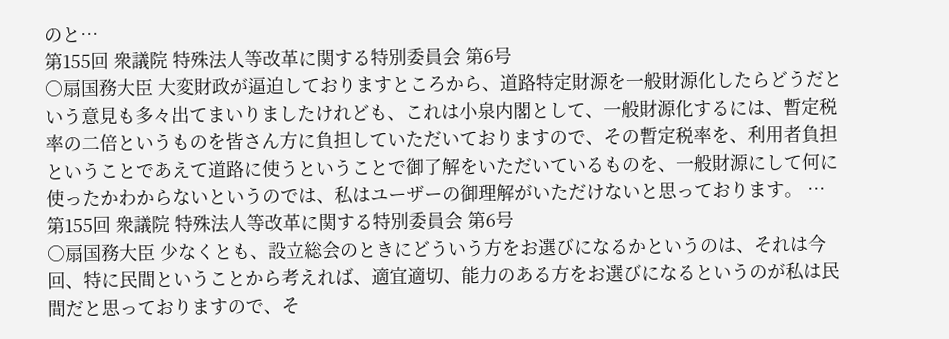のと…
第155回 衆議院 特殊法人等改革に関する特別委員会 第6号
○扇国務大臣 大変財政が逼迫しておりますところから、道路特定財源を一般財源化したらどうだという意見も多々出てまいりましたけれども、これは小泉内閣として、一般財源化するには、暫定税率の二倍というものを皆さん方に負担していただいておりますので、その暫定税率を、利用者負担ということであえて道路に使うということで御了解をいただいているものを、一般財源にして何に使ったかわからないというのでは、私はユーザーの御理解がいただけないと思っております。 …
第155回 衆議院 特殊法人等改革に関する特別委員会 第6号
○扇国務大臣 少なくとも、設立総会のときにどういう方をお選びになるかというのは、それは今回、特に民間ということから考えれば、適宜適切、能力のある方をお選びになるというのが私は民間だと思っておりますので、そ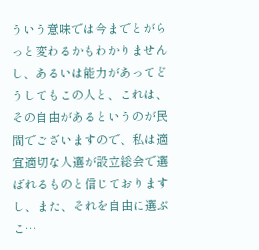ういう意味では今までとがらっと変わるかもわかりませんし、あるいは能力があってどうしてもこの人と、これは、その自由があるというのが民間でございますので、私は適宜適切な人選が設立総会で選ばれるものと信じておりますし、また、それを自由に選ぶこ…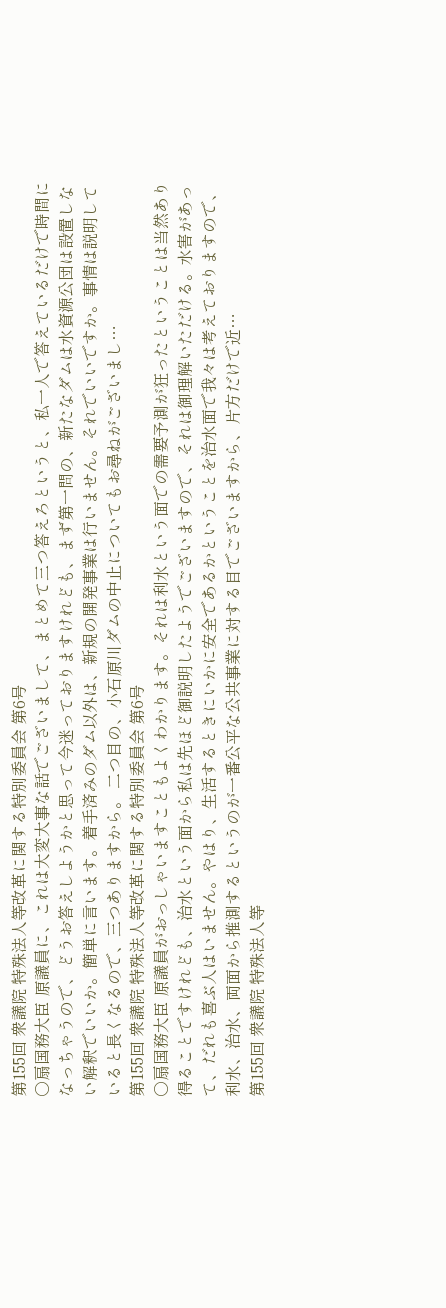第155回 衆議院 特殊法人等改革に関する特別委員会 第6号
○扇国務大臣 原議員に、これは大変大事な話でございまして、まとめて三つ答えろというと、私一人で答えているだけで時間になっちゃうので、どうお答えしようかと思って今迷っておりますけれども、まず第一問の、新たなダムは水資源公団は設置しない解釈でいいか。簡単に言います。着手済みのダム以外は、新規の開発事業は行いません。それでいいですか。事情は説明していると長くなるので、三つありますから。 二つ目の、小石原川ダムの中止についてもお尋ねがございまし…
第155回 衆議院 特殊法人等改革に関する特別委員会 第6号
○扇国務大臣 原議員がおっしゃいますこともよくわかります。それは利水という面での需要予測が狂ったということは当然あり得ることですけれども、治水という面から私は先ほど御説明したようでございますので、それは御理解いただける。水害があって、だれも喜ぶ人はいません。やはり、生活するときにいかに安全であるかということを治水面で我々は考えておりますので、利水、治水、両面から推測するというのが一番公平な公共事業に対する目でございますから、片方だけで近…
第155回 衆議院 特殊法人等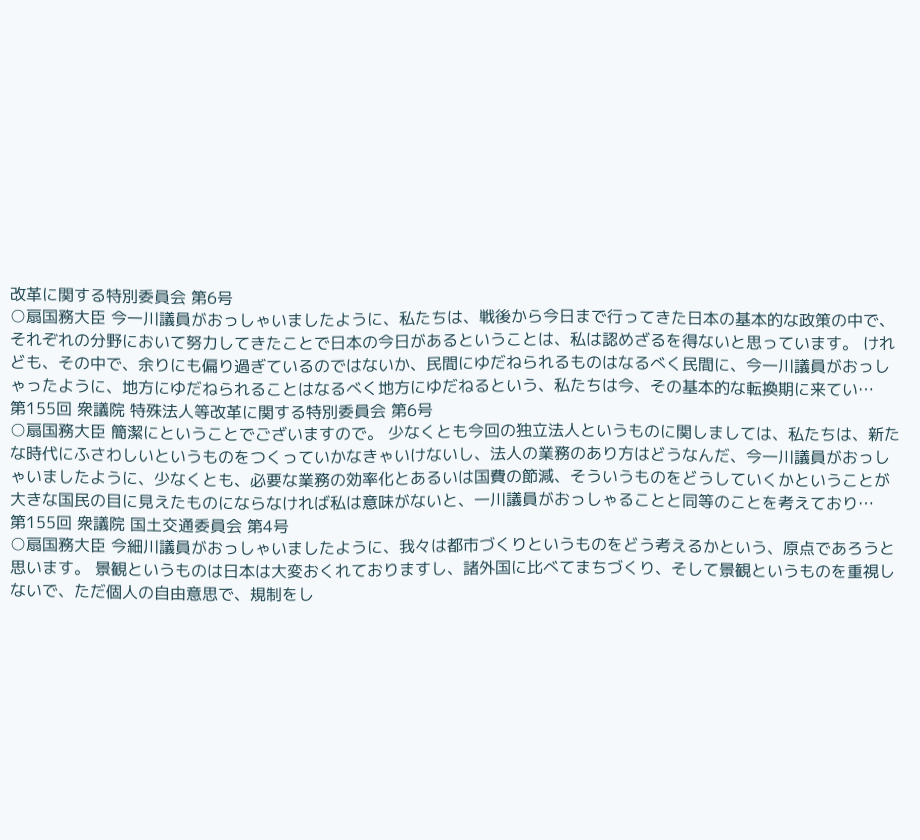改革に関する特別委員会 第6号
○扇国務大臣 今一川議員がおっしゃいましたように、私たちは、戦後から今日まで行ってきた日本の基本的な政策の中で、それぞれの分野において努力してきたことで日本の今日があるということは、私は認めざるを得ないと思っています。 けれども、その中で、余りにも偏り過ぎているのではないか、民間にゆだねられるものはなるべく民間に、今一川議員がおっしゃったように、地方にゆだねられることはなるべく地方にゆだねるという、私たちは今、その基本的な転換期に来てい…
第155回 衆議院 特殊法人等改革に関する特別委員会 第6号
○扇国務大臣 簡潔にということでございますので。 少なくとも今回の独立法人というものに関しましては、私たちは、新たな時代にふさわしいというものをつくっていかなきゃいけないし、法人の業務のあり方はどうなんだ、今一川議員がおっしゃいましたように、少なくとも、必要な業務の効率化とあるいは国費の節減、そういうものをどうしていくかということが大きな国民の目に見えたものにならなければ私は意味がないと、一川議員がおっしゃることと同等のことを考えており…
第155回 衆議院 国土交通委員会 第4号
○扇国務大臣 今細川議員がおっしゃいましたように、我々は都市づくりというものをどう考えるかという、原点であろうと思います。 景観というものは日本は大変おくれておりますし、諸外国に比べてまちづくり、そして景観というものを重視しないで、ただ個人の自由意思で、規制をし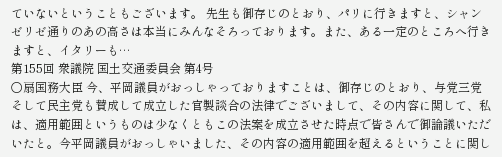ていないということもございます。 先生も御存じのとおり、パリに行きますと、シャンゼリゼ通りのあの高さは本当にみんなそろっております。また、ある一定のところへ行きますと、イタリーも…
第155回 衆議院 国土交通委員会 第4号
○扇国務大臣 今、平岡議員がおっしゃっておりますことは、御存じのとおり、与党三党そして民主党も賛成して成立した官製談合の法律でございまして、その内容に関して、私は、適用範囲というものは少なくともこの法案を成立させた時点で皆さんで御論議いただいたと。今平岡議員がおっしゃいました、その内容の適用範囲を超えるということに関し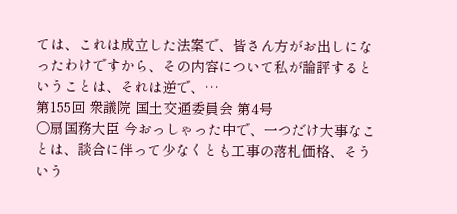ては、これは成立した法案で、皆さん方がお出しになったわけですから、その内容について私が論評するということは、それは逆で、…
第155回 衆議院 国土交通委員会 第4号
○扇国務大臣 今おっしゃった中で、一つだけ大事なことは、談合に伴って少なくとも工事の落札価格、そういう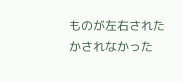ものが左右されたかされなかった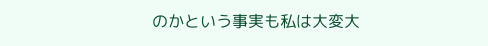のかという事実も私は大変大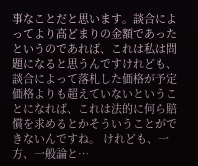事なことだと思います。談合によってより高どまりの金額であったというのであれば、これは私は問題になると思うんですけれども、談合によって落札した価格が予定価格よりも超えていないということになれば、これは法的に何ら賠償を求めるとかそういうことができないんですね。 けれども、一方、一般論と…